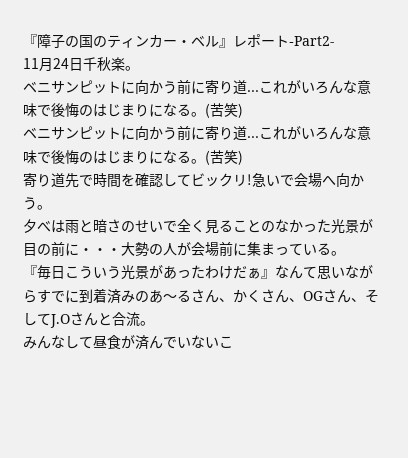『障子の国のティンカー・ベル』レポート-Part2-
11月24日千秋楽。
ベニサンピットに向かう前に寄り道...これがいろんな意味で後悔のはじまりになる。(苦笑)
ベニサンピットに向かう前に寄り道...これがいろんな意味で後悔のはじまりになる。(苦笑)
寄り道先で時間を確認してビックリ!急いで会場へ向かう。
夕べは雨と暗さのせいで全く見ることのなかった光景が目の前に・・・大勢の人が会場前に集まっている。
『毎日こういう光景があったわけだぁ』なんて思いながらすでに到着済みのあ〜るさん、かくさん、OGさん、そしてJ.Oさんと合流。
みんなして昼食が済んでいないこ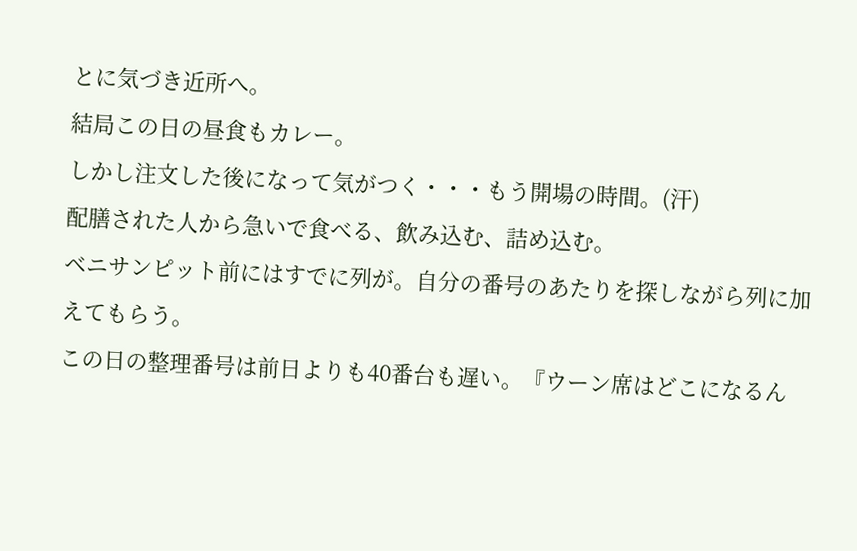とに気づき近所へ。
結局この日の昼食もカレー。
しかし注文した後になって気がつく・・・もう開場の時間。(汗)
配膳された人から急いで食べる、飲み込む、詰め込む。
ベニサンピット前にはすでに列が。自分の番号のあたりを探しながら列に加えてもらう。
この日の整理番号は前日よりも40番台も遅い。『ウーン席はどこになるん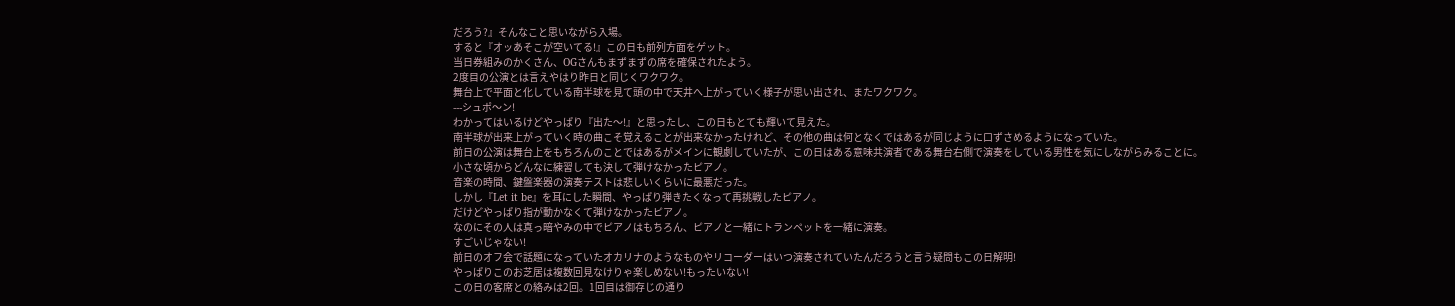だろう?』そんなこと思いながら入場。
すると『オッあそこが空いてる!』この日も前列方面をゲット。
当日券組みのかくさん、OGさんもまずまずの席を確保されたよう。
2度目の公演とは言えやはり昨日と同じくワクワク。
舞台上で平面と化している南半球を見て頭の中で天井へ上がっていく様子が思い出され、またワクワク。
---シュポ〜ン!
わかってはいるけどやっぱり『出た〜!』と思ったし、この日もとても輝いて見えた。
南半球が出来上がっていく時の曲こそ覚えることが出来なかったけれど、その他の曲は何となくではあるが同じように口ずさめるようになっていた。
前日の公演は舞台上をもちろんのことではあるがメインに観劇していたが、この日はある意味共演者である舞台右側で演奏をしている男性を気にしながらみることに。
小さな頃からどんなに練習しても決して弾けなかったピアノ。
音楽の時間、鍵盤楽器の演奏テストは悲しいくらいに最悪だった。
しかし『Let it be』を耳にした瞬間、やっぱり弾きたくなって再挑戦したピアノ。
だけどやっぱり指が動かなくて弾けなかったピアノ。
なのにその人は真っ暗やみの中でピアノはもちろん、ピアノと一緒にトランペットを一緒に演奏。
すごいじゃない!
前日のオフ会で話題になっていたオカリナのようなものやリコーダーはいつ演奏されていたんだろうと言う疑問もこの日解明!
やっぱりこのお芝居は複数回見なけりゃ楽しめない!もったいない!
この日の客席との絡みは2回。1回目は御存じの通り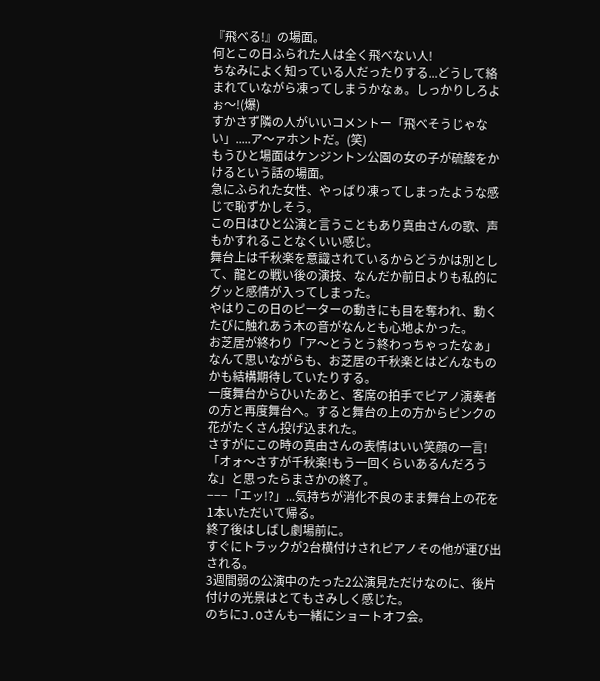『飛べる!』の場面。
何とこの日ふられた人は全く飛べない人!
ちなみによく知っている人だったりする...どうして絡まれていながら凍ってしまうかなぁ。しっかりしろよぉ〜!(爆)
すかさず隣の人がいいコメントー「飛べそうじゃない」.....ア〜ァホントだ。(笑)
もうひと場面はケンジントン公園の女の子が硫酸をかけるという話の場面。
急にふられた女性、やっぱり凍ってしまったような感じで恥ずかしそう。
この日はひと公演と言うこともあり真由さんの歌、声もかすれることなくいい感じ。
舞台上は千秋楽を意識されているからどうかは別として、龍との戦い後の演技、なんだか前日よりも私的にグッと感情が入ってしまった。
やはりこの日のピーターの動きにも目を奪われ、動くたびに触れあう木の音がなんとも心地よかった。
お芝居が終わり「ア〜とうとう終わっちゃったなぁ」なんて思いながらも、お芝居の千秋楽とはどんなものかも結構期待していたりする。
一度舞台からひいたあと、客席の拍手でピアノ演奏者の方と再度舞台へ。すると舞台の上の方からピンクの花がたくさん投げ込まれた。
さすがにこの時の真由さんの表情はいい笑顔の一言!
「オォ〜さすが千秋楽!もう一回くらいあるんだろうな」と思ったらまさかの終了。
−−−「エッ!?」...気持ちが消化不良のまま舞台上の花を1本いただいて帰る。
終了後はしばし劇場前に。
すぐにトラックが2台横付けされピアノその他が運び出される。
3週間弱の公演中のたった2公演見ただけなのに、後片付けの光景はとてもさみしく感じた。
のちにJ.Oさんも一緒にショートオフ会。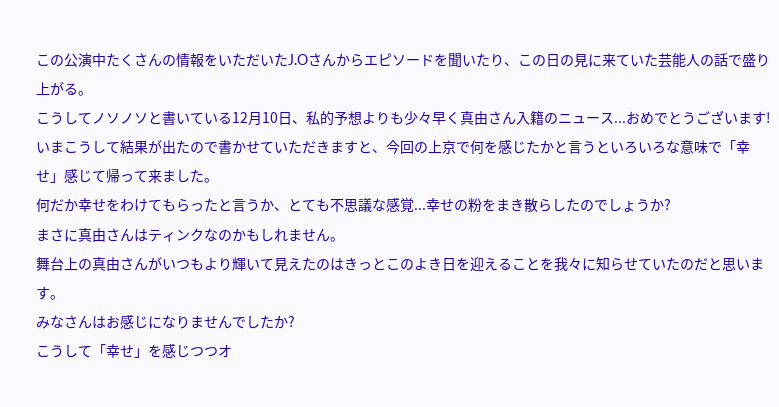この公演中たくさんの情報をいただいたJ.Oさんからエピソードを聞いたり、この日の見に来ていた芸能人の話で盛り上がる。
こうしてノソノソと書いている12月10日、私的予想よりも少々早く真由さん入籍のニュース...おめでとうございます!
いまこうして結果が出たので書かせていただきますと、今回の上京で何を感じたかと言うといろいろな意味で「幸せ」感じて帰って来ました。
何だか幸せをわけてもらったと言うか、とても不思議な感覚...幸せの粉をまき散らしたのでしょうか?
まさに真由さんはティンクなのかもしれません。
舞台上の真由さんがいつもより輝いて見えたのはきっとこのよき日を迎えることを我々に知らせていたのだと思います。
みなさんはお感じになりませんでしたか?
こうして「幸せ」を感じつつオ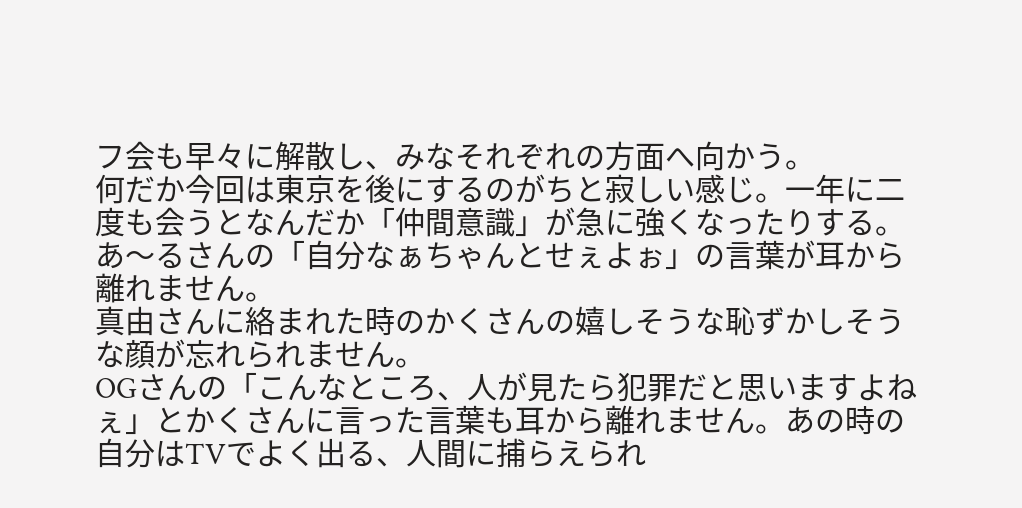フ会も早々に解散し、みなそれぞれの方面へ向かう。
何だか今回は東京を後にするのがちと寂しい感じ。一年に二度も会うとなんだか「仲間意識」が急に強くなったりする。
あ〜るさんの「自分なぁちゃんとせぇよぉ」の言葉が耳から離れません。
真由さんに絡まれた時のかくさんの嬉しそうな恥ずかしそうな顔が忘れられません。
OGさんの「こんなところ、人が見たら犯罪だと思いますよねぇ」とかくさんに言った言葉も耳から離れません。あの時の自分はTVでよく出る、人間に捕らえられ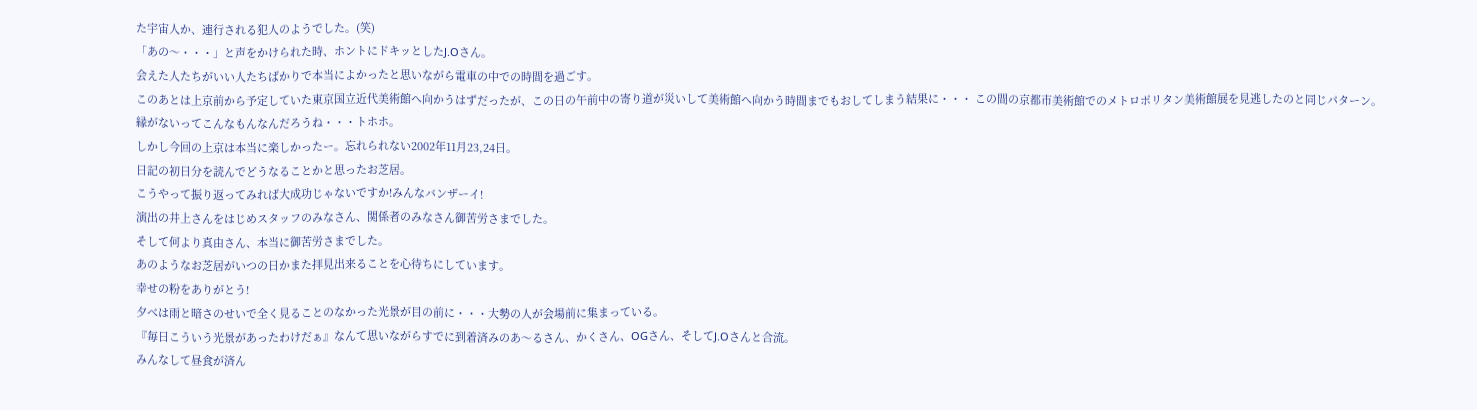た宇宙人か、連行される犯人のようでした。(笑)
「あの〜・・・」と声をかけられた時、ホントにドキッとしたJ.Oさん。
会えた人たちがいい人たちばかりで本当によかったと思いながら電車の中での時間を過ごす。
このあとは上京前から予定していた東京国立近代美術館へ向かうはずだったが、この日の午前中の寄り道が災いして美術館へ向かう時間までもおしてしまう結果に・・・ この間の京都市美術館でのメトロポリタン美術館展を見逃したのと同じパターン。
縁がないってこんなもんなんだろうね・・・トホホ。
しかし今回の上京は本当に楽しかったー。忘れられない2002年11月23,24日。
日記の初日分を読んでどうなることかと思ったお芝居。
こうやって振り返ってみれば大成功じゃないですか!みんなバンザーイ!
演出の井上さんをはじめスタッフのみなさん、関係者のみなさん御苦労さまでした。
そして何より真由さん、本当に御苦労さまでした。
あのようなお芝居がいつの日かまた拝見出来ることを心待ちにしています。
幸せの粉をありがとう!
夕べは雨と暗さのせいで全く見ることのなかった光景が目の前に・・・大勢の人が会場前に集まっている。
『毎日こういう光景があったわけだぁ』なんて思いながらすでに到着済みのあ〜るさん、かくさん、OGさん、そしてJ.Oさんと合流。
みんなして昼食が済ん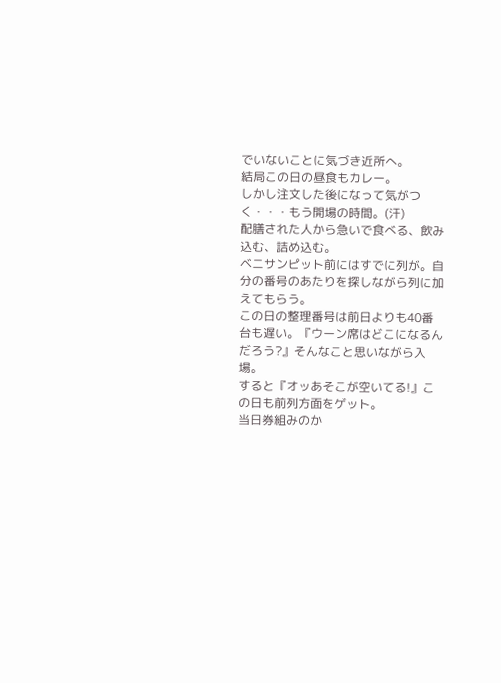でいないことに気づき近所へ。
結局この日の昼食もカレー。
しかし注文した後になって気がつく・・・もう開場の時間。(汗)
配膳された人から急いで食べる、飲み込む、詰め込む。
ベニサンピット前にはすでに列が。自分の番号のあたりを探しながら列に加えてもらう。
この日の整理番号は前日よりも40番台も遅い。『ウーン席はどこになるんだろう?』そんなこと思いながら入場。
すると『オッあそこが空いてる!』この日も前列方面をゲット。
当日券組みのか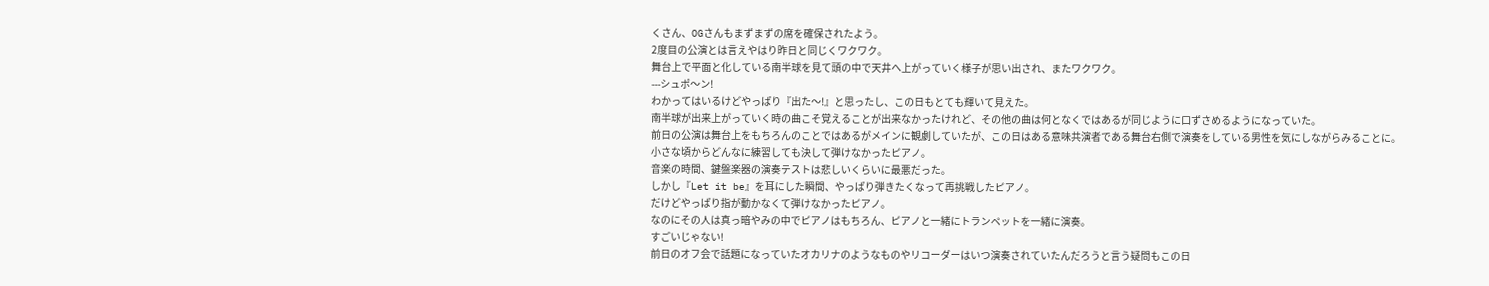くさん、OGさんもまずまずの席を確保されたよう。
2度目の公演とは言えやはり昨日と同じくワクワク。
舞台上で平面と化している南半球を見て頭の中で天井へ上がっていく様子が思い出され、またワクワク。
---シュポ〜ン!
わかってはいるけどやっぱり『出た〜!』と思ったし、この日もとても輝いて見えた。
南半球が出来上がっていく時の曲こそ覚えることが出来なかったけれど、その他の曲は何となくではあるが同じように口ずさめるようになっていた。
前日の公演は舞台上をもちろんのことではあるがメインに観劇していたが、この日はある意味共演者である舞台右側で演奏をしている男性を気にしながらみることに。
小さな頃からどんなに練習しても決して弾けなかったピアノ。
音楽の時間、鍵盤楽器の演奏テストは悲しいくらいに最悪だった。
しかし『Let it be』を耳にした瞬間、やっぱり弾きたくなって再挑戦したピアノ。
だけどやっぱり指が動かなくて弾けなかったピアノ。
なのにその人は真っ暗やみの中でピアノはもちろん、ピアノと一緒にトランペットを一緒に演奏。
すごいじゃない!
前日のオフ会で話題になっていたオカリナのようなものやリコーダーはいつ演奏されていたんだろうと言う疑問もこの日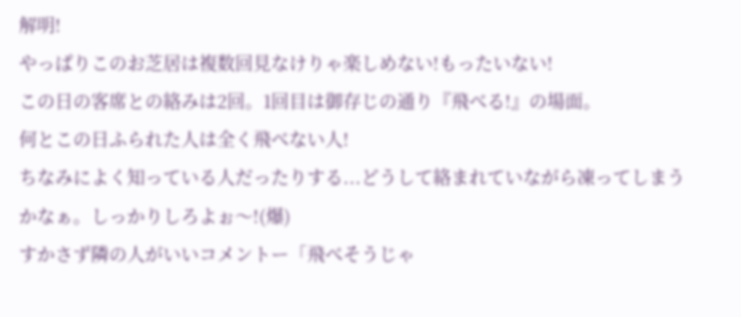解明!
やっぱりこのお芝居は複数回見なけりゃ楽しめない!もったいない!
この日の客席との絡みは2回。1回目は御存じの通り『飛べる!』の場面。
何とこの日ふられた人は全く飛べない人!
ちなみによく知っている人だったりする...どうして絡まれていながら凍ってしまうかなぁ。しっかりしろよぉ〜!(爆)
すかさず隣の人がいいコメントー「飛べそうじゃ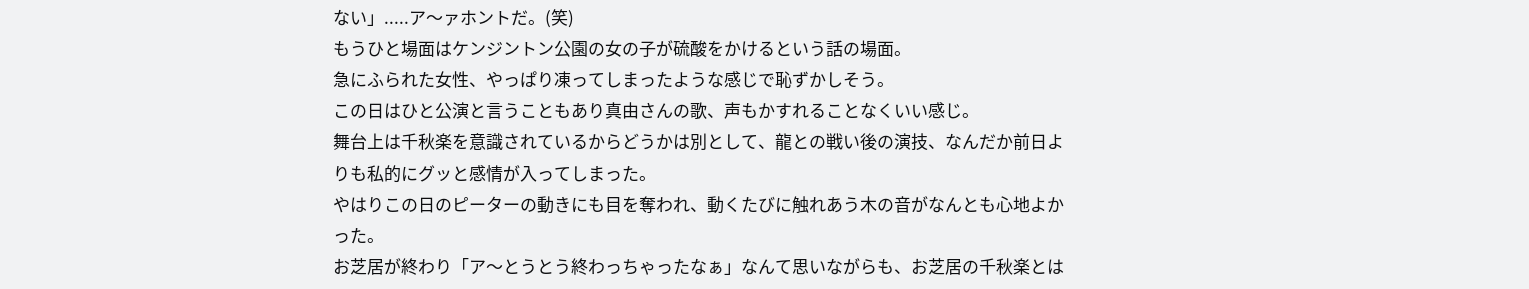ない」.....ア〜ァホントだ。(笑)
もうひと場面はケンジントン公園の女の子が硫酸をかけるという話の場面。
急にふられた女性、やっぱり凍ってしまったような感じで恥ずかしそう。
この日はひと公演と言うこともあり真由さんの歌、声もかすれることなくいい感じ。
舞台上は千秋楽を意識されているからどうかは別として、龍との戦い後の演技、なんだか前日よりも私的にグッと感情が入ってしまった。
やはりこの日のピーターの動きにも目を奪われ、動くたびに触れあう木の音がなんとも心地よかった。
お芝居が終わり「ア〜とうとう終わっちゃったなぁ」なんて思いながらも、お芝居の千秋楽とは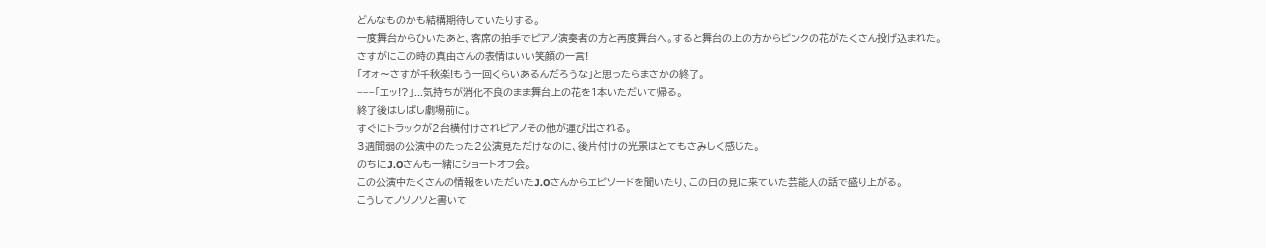どんなものかも結構期待していたりする。
一度舞台からひいたあと、客席の拍手でピアノ演奏者の方と再度舞台へ。すると舞台の上の方からピンクの花がたくさん投げ込まれた。
さすがにこの時の真由さんの表情はいい笑顔の一言!
「オォ〜さすが千秋楽!もう一回くらいあるんだろうな」と思ったらまさかの終了。
−−−「エッ!?」...気持ちが消化不良のまま舞台上の花を1本いただいて帰る。
終了後はしばし劇場前に。
すぐにトラックが2台横付けされピアノその他が運び出される。
3週間弱の公演中のたった2公演見ただけなのに、後片付けの光景はとてもさみしく感じた。
のちにJ.Oさんも一緒にショートオフ会。
この公演中たくさんの情報をいただいたJ.Oさんからエピソードを聞いたり、この日の見に来ていた芸能人の話で盛り上がる。
こうしてノソノソと書いて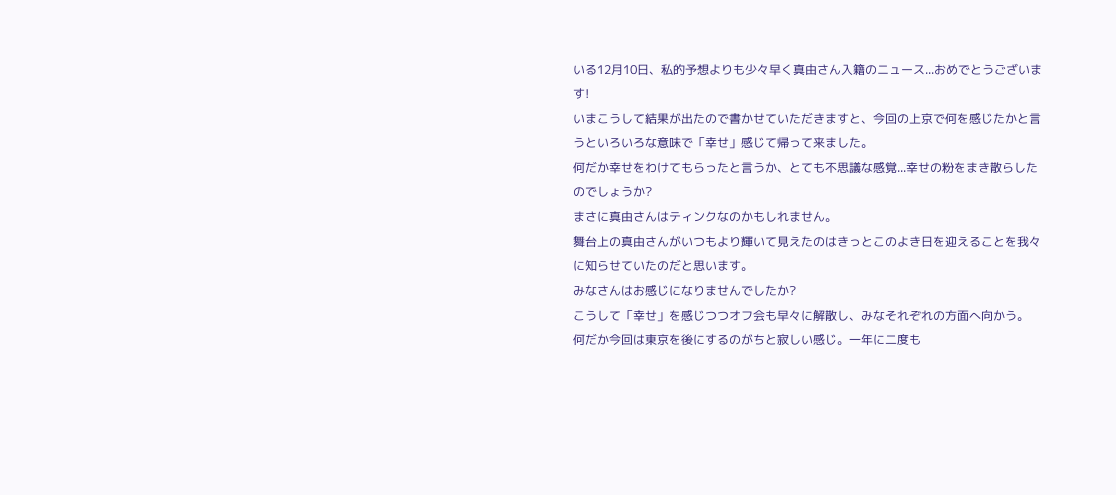いる12月10日、私的予想よりも少々早く真由さん入籍のニュース...おめでとうございます!
いまこうして結果が出たので書かせていただきますと、今回の上京で何を感じたかと言うといろいろな意味で「幸せ」感じて帰って来ました。
何だか幸せをわけてもらったと言うか、とても不思議な感覚...幸せの粉をまき散らしたのでしょうか?
まさに真由さんはティンクなのかもしれません。
舞台上の真由さんがいつもより輝いて見えたのはきっとこのよき日を迎えることを我々に知らせていたのだと思います。
みなさんはお感じになりませんでしたか?
こうして「幸せ」を感じつつオフ会も早々に解散し、みなそれぞれの方面へ向かう。
何だか今回は東京を後にするのがちと寂しい感じ。一年に二度も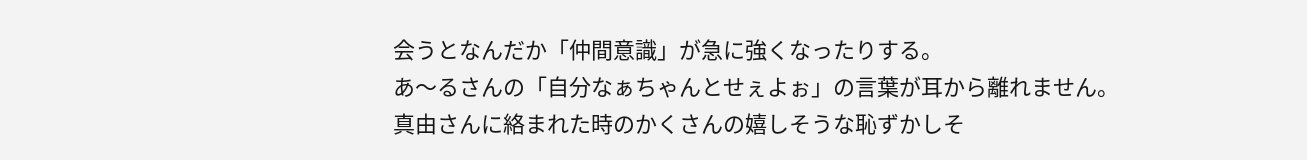会うとなんだか「仲間意識」が急に強くなったりする。
あ〜るさんの「自分なぁちゃんとせぇよぉ」の言葉が耳から離れません。
真由さんに絡まれた時のかくさんの嬉しそうな恥ずかしそ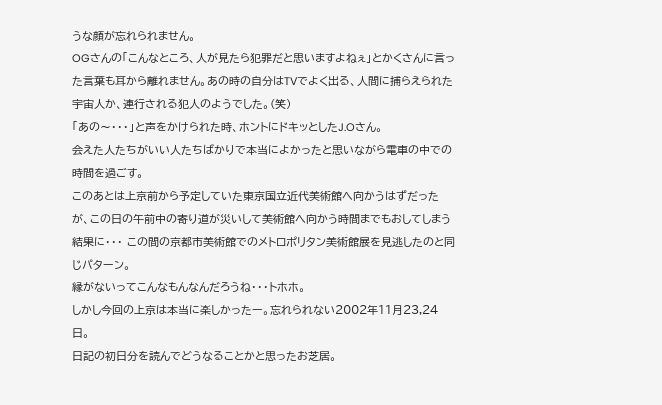うな顔が忘れられません。
OGさんの「こんなところ、人が見たら犯罪だと思いますよねぇ」とかくさんに言った言葉も耳から離れません。あの時の自分はTVでよく出る、人間に捕らえられた宇宙人か、連行される犯人のようでした。(笑)
「あの〜・・・」と声をかけられた時、ホントにドキッとしたJ.Oさん。
会えた人たちがいい人たちばかりで本当によかったと思いながら電車の中での時間を過ごす。
このあとは上京前から予定していた東京国立近代美術館へ向かうはずだったが、この日の午前中の寄り道が災いして美術館へ向かう時間までもおしてしまう結果に・・・ この間の京都市美術館でのメトロポリタン美術館展を見逃したのと同じパターン。
縁がないってこんなもんなんだろうね・・・トホホ。
しかし今回の上京は本当に楽しかったー。忘れられない2002年11月23,24日。
日記の初日分を読んでどうなることかと思ったお芝居。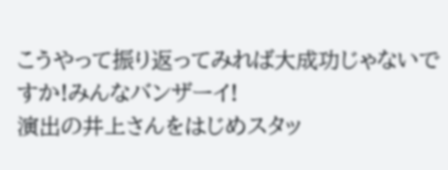こうやって振り返ってみれば大成功じゃないですか!みんなバンザーイ!
演出の井上さんをはじめスタッ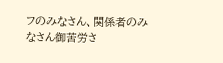フのみなさん、関係者のみなさん御苦労さ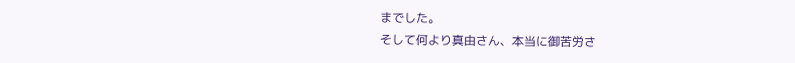までした。
そして何より真由さん、本当に御苦労さ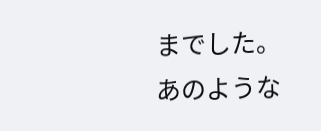までした。
あのような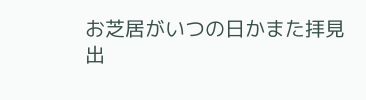お芝居がいつの日かまた拝見出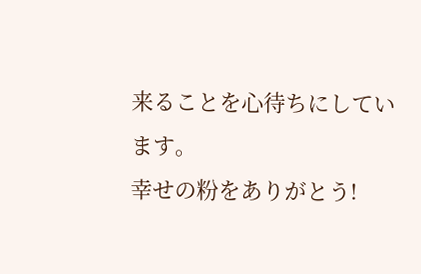来ることを心待ちにしています。
幸せの粉をありがとう!